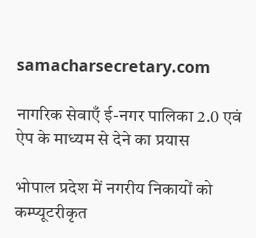samacharsecretary.com

नागरिक सेवाएँ ई-नगर पालिका 2.0 एवं ऐप के माध्यम से देने का प्रयास

भोपाल प्रदेश में नगरीय निकायों को कम्प्यूटरीकृत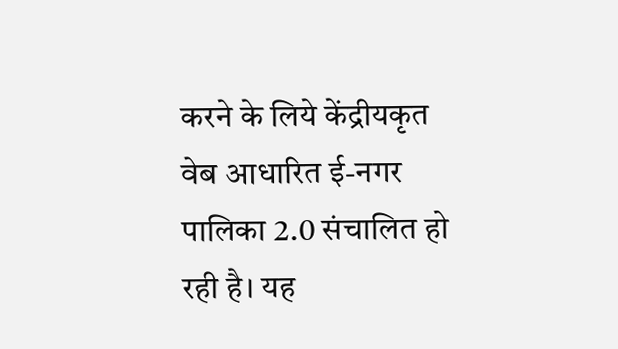करने के लिये केंद्रीयकृत वेब आधारित ई-नगर पालिका 2.0 संचालित हो रही है। यह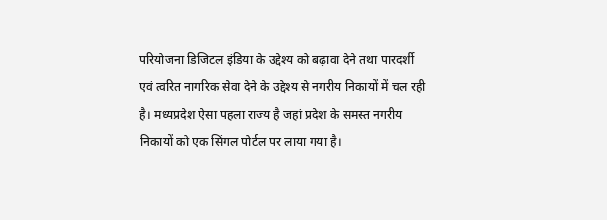परियोजना डिजिटल इंडिया के उद्देश्य को बढ़ावा देने तथा पारदर्शी एवं त्वरित नागरिक सेवा देने के उद्देश्य से नगरीय निकायों में चल रही है। मध्यप्रदेश ऐसा पहला राज्य है जहां प्रदेश के समस्त नगरीय निकायों को एक सिंगल पोर्टल पर लाया गया है।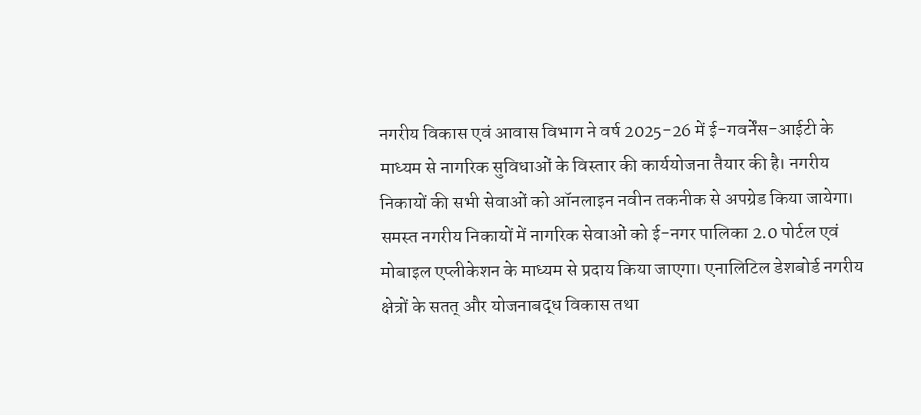नगरीय विकास एवं आवास विभाग ने वर्ष 2025-26 में ई-गवर्नेंस-आईटी के माध्यम से नागरिक सुविधाओं के विस्तार की कार्ययोजना तैयार की है। नगरीय निकायों की सभी सेवाओं को ऑनलाइन नवीन तकनीक से अपग्रेड किया जायेगा। समस्त नगरीय निकायों में नागरिक सेवाओं को ई-नगर पालिका 2.0 पोर्टल एवं मोबाइल एप्लीकेशन के माध्यम से प्रदाय किया जाएगा। एनालिटिल डेशबोर्ड नगरीय क्षेत्रों के सतत् और योजनाबद्ध विकास तथा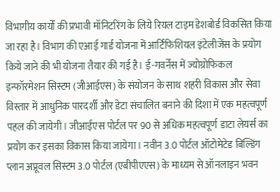विभागीय कार्यों की प्रभावी मॉनिटरिंग के लिये रियल टाइम डेशबोर्ड विकसित किया जा रहा है। विभाग की एआई गार्ड योजना में आर्टिफिशियल इंटेलीजेंस के प्रयोग किये जाने की भी योजना तैयार की गई है। ई-गवर्नेंस में ज्योग्रोफिकल इन्फॉरमेशन सिस्टम (जीआईएस) के संयोजन के साथ शहरी विकास और सेवा विस्तार में आधुनिक पारदर्शी और डेटा संचालित बनाने की दिशा में एक महत्वपूर्ण पहल की जायेगी। जीआईएस पोर्टल पर 90 से अधिक महत्वपूर्ण डाटा लेयर्स का प्रयोग कर इसका विकास किया जायेगा। नवीन 3.0 पोर्टल ऑटोमेटेड बिल्डिंग प्लान अप्रूवल सिस्टम 3.0 पोर्टल (एबीपीएएस) के माध्यम से ऑनलाइन भवन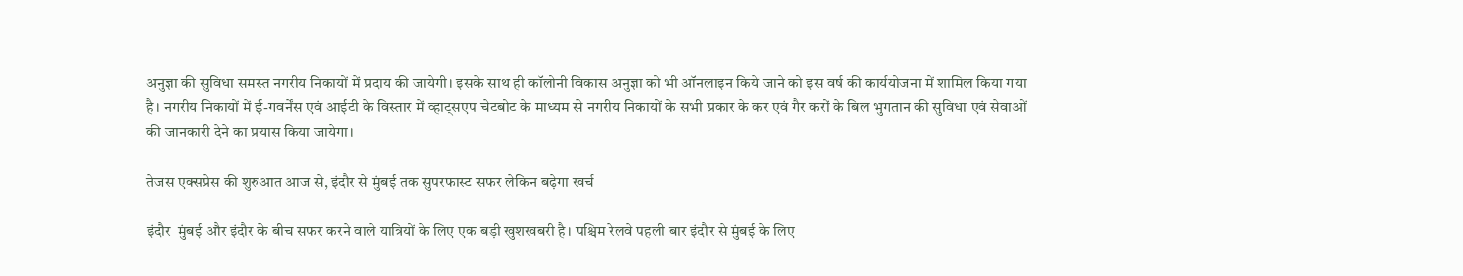अनुज्ञा की सुविधा समस्त नगरीय निकायों में प्रदाय की जायेगी। इसके साथ ही कॉलोनी विकास अनुज्ञा को भी ऑनलाइन किये जाने को इस वर्ष की कार्ययोजना में शामिल किया गया है। नगरीय निकायों में ई-गवर्नेंस एवं आईटी के विस्तार में व्हाट्सएप चेटबोट के माध्यम से नगरीय निकायों के सभी प्रकार के कर एवं गैर करों के बिल भुगतान की सुविधा एवं सेवाओं की जानकारी देने का प्रयास किया जायेगा।

तेजस एक्सप्रेस की शुरुआत आज से, इंदौर से मुंबई तक सुपरफास्ट सफर लेकिन बढ़ेगा खर्च

इंदौर  मुंबई और इंदौर के बीच सफर करने वाले यात्रियों के लिए एक बड़ी खुशखबरी है। पश्चिम रेलवे पहली बार इंदौर से मुंबई के लिए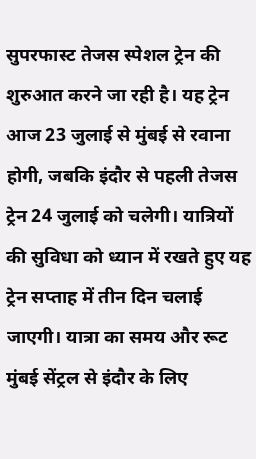सुपरफास्ट तेजस स्पेशल ट्रेन की शुरुआत करने जा रही है। यह ट्रेन आज 23 जुलाई से मुंबई से रवाना होगी, जबकि इंदौर से पहली तेजस ट्रेन 24 जुलाई को चलेगी। यात्रियों की सुविधा को ध्यान में रखते हुए यह ट्रेन सप्ताह में तीन दिन चलाई जाएगी। यात्रा का समय और रूट मुंबई सेंट्रल से इंदौर के लिए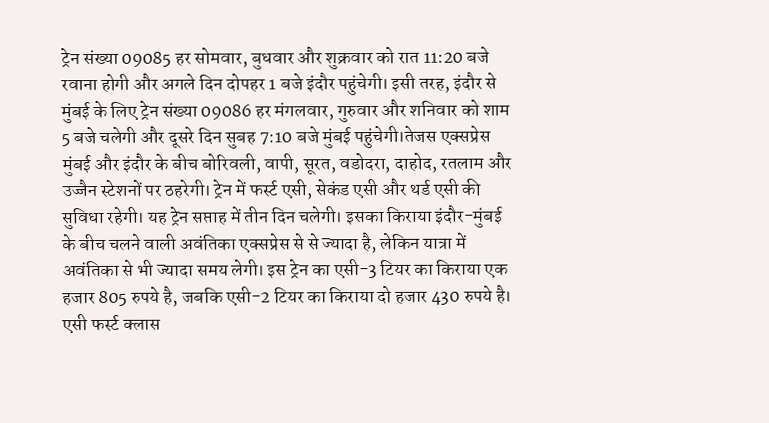ट्रेन संख्या 09085 हर सोमवार, बुधवार और शुक्रवार को रात 11:20 बजे रवाना होगी और अगले दिन दोपहर 1 बजे इंदौर पहुंचेगी। इसी तरह, इंदौर से मुंबई के लिए ट्रेन संख्या 09086 हर मंगलवार, गुरुवार और शनिवार को शाम 5 बजे चलेगी और दूसरे दिन सुबह 7:10 बजे मुंबई पहुंचेगी।तेजस एक्सप्रेस मुंबई और इंदौर के बीच बोरिवली, वापी, सूरत, वडोदरा, दाहोद, रतलाम और उज्जैन स्टेशनों पर ठहरेगी। ट्रेन में फर्स्ट एसी, सेकंड एसी और थर्ड एसी की सुविधा रहेगी। यह ट्रेन सप्ताह में तीन दिन चलेगी। इसका किराया इंदौर-मुंबई के बीच चलने वाली अवंतिका एक्सप्रेस से से ज्यादा है, लेकिन यात्रा में अवंतिका से भी ज्यादा समय लेगी। इस ट्रेन का एसी-3 टियर का किराया एक हजार 805 रुपये है, जबकि एसी-2 टियर का किराया दो हजार 430 रुपये है। एसी फर्स्ट क्लास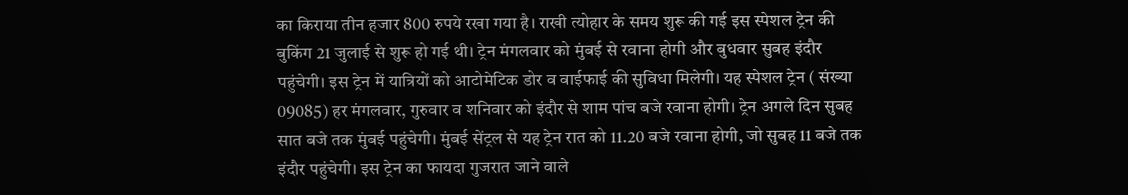का किराया तीन हजार 800 रुपये रखा गया है। राखी त्योहार के समय शुरू की गई इस स्पेशल ट्रेन की बुकिंग 21 जुलाई से शुरू हो गई थी। ट्रेन मंगलवार को मुंबई से रवाना होगी और बुधवार सुबह इंदौर पहुंचेगी। इस ट्रेन में यात्रियों को आटोमेटिक डोर व वाईफाई की सुविधा मिलेगी। यह स्पेशल ट्रेन ( संख्या 09085) हर मंगलवार, गुरुवार व शनिवार को इंदौर से शाम पांच बजे रवाना होगी। ट्रेन अगले दिन सुबह सात बजे तक मुंबई पहुंचेगी। मुंबई सेंट्रल से यह ट्रेन रात को 11.20 बजे रवाना होगी, जो सुबह 11 बजे तक इंदौर पहुंचेगी। इस ट्रेन का फायदा गुजरात जाने वाले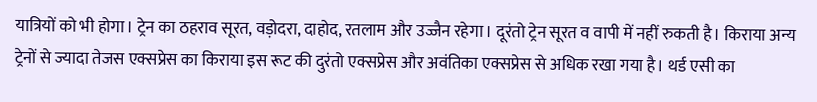यात्रियों को भी होगा। ट्रेन का ठहराव सूरत, वड़ोदरा, दाहोद, रतलाम और उज्जैन रहेगा। दूरंतो ट्रेन सूरत व वापी में नहीं रुकती है। किराया अन्य ट्रेनों से ज्यादा तेजस एक्सप्रेस का किराया इस रूट की दुरंतो एक्सप्रेस और अवंतिका एक्सप्रेस से अधिक रखा गया है। थर्ड एसी का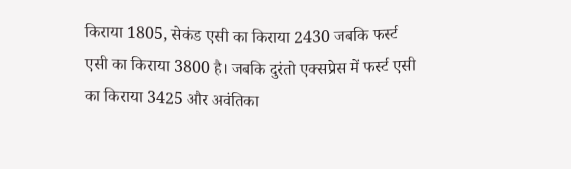किराया 1805, सेकंड एसी का किराया 2430 जबकि फर्स्ट एसी का किराया 3800 है। जबकि दुरंतो एक्सप्रेस में फर्स्ट एसी का किराया 3425 और अवंतिका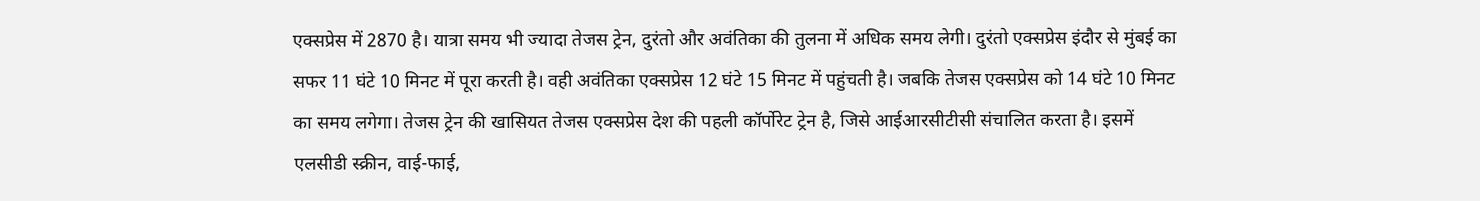एक्सप्रेस में 2870 है। यात्रा समय भी ज्यादा तेजस ट्रेन, दुरंतो और अवंतिका की तुलना में अधिक समय लेगी। दुरंतो एक्सप्रेस इंदौर से मुंबई का सफर 11 घंटे 10 मिनट में पूरा करती है। वही अवंतिका एक्सप्रेस 12 घंटे 15 मिनट में पहुंचती है। जबकि तेजस एक्सप्रेस को 14 घंटे 10 मिनट का समय लगेगा। तेजस ट्रेन की खासियत तेजस एक्सप्रेस देश की पहली कॉर्पोरेट ट्रेन है, जिसे आईआरसीटीसी संचालित करता है। इसमें एलसीडी स्क्रीन, वाई-फाई,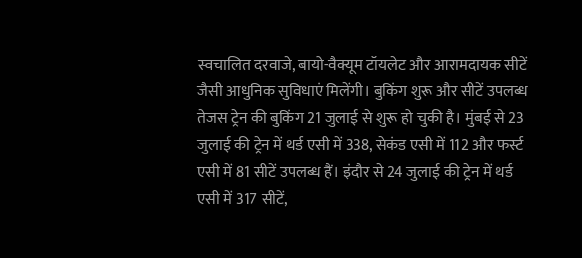स्वचालित दरवाजे, बायो-वैक्यूम टॉयलेट और आरामदायक सीटें जैसी आधुनिक सुविधाएं मिलेंगी। बुकिंग शुरू और सीटें उपलब्ध तेजस ट्रेन की बुकिंग 21 जुलाई से शुरू हो चुकी है। मुंबई से 23 जुलाई की ट्रेन में थर्ड एसी में 338, सेकंड एसी में 112 और फर्स्ट एसी में 81 सीटें उपलब्ध हैं। इंदौर से 24 जुलाई की ट्रेन में थर्ड एसी में 317 सीटें,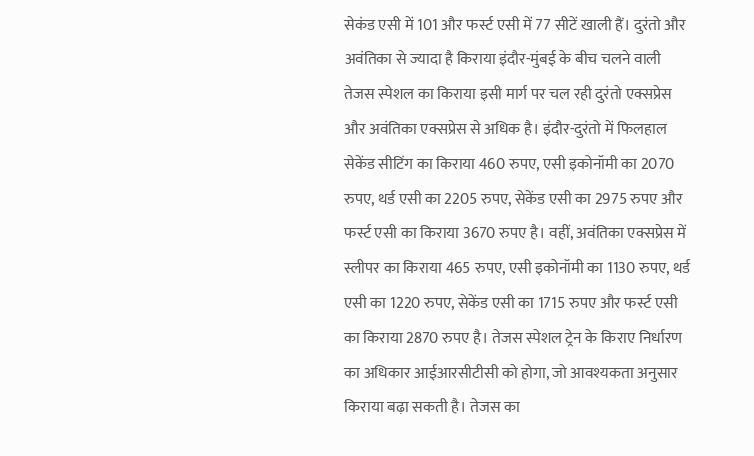सेकंड एसी में 101 और फर्स्ट एसी में 77 सीटें खाली हैं। दुरंतो और अवंतिका से ज्यादा है किराया इंदौर-मुंबई के बीच चलने वाली तेजस स्पेशल का किराया इसी मार्ग पर चल रही दुरंतो एक्सप्रेस और अवंतिका एक्सप्रेस से अधिक है। इंदौर-दुरंतो में फिलहाल सेकेंड सीटिंग का किराया 460 रुपए, एसी इकोनॉमी का 2070 रुपए, थर्ड एसी का 2205 रुपए, सेकेंड एसी का 2975 रुपए और फर्स्ट एसी का किराया 3670 रुपए है। वहीं, अवंतिका एक्सप्रेस में स्लीपर का किराया 465 रुपए, एसी इकोनॉमी का 1130 रुपए, थर्ड एसी का 1220 रुपए, सेकेंड एसी का 1715 रुपए और फर्स्ट एसी का किराया 2870 रुपए है। तेजस स्पेशल ट्रेन के किराए निर्धारण का अधिकार आईआरसीटीसी को होगा, जो आवश्यकता अनुसार किराया बढ़ा सकती है। तेजस का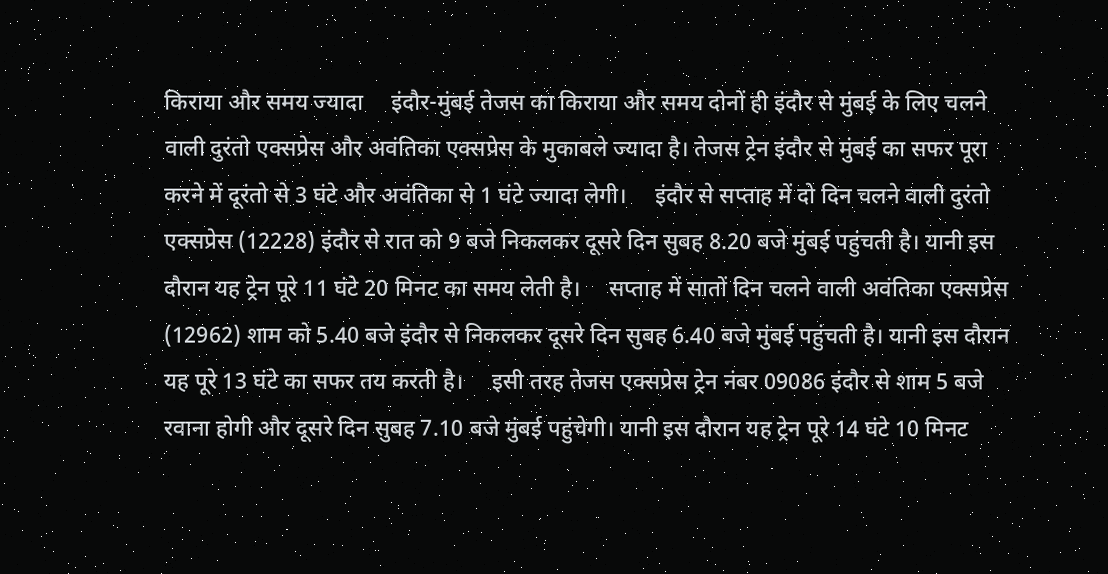किराया और समय ज्यादा     इंदौर-मुंबई तेजस का किराया और समय दोनों ही इंदौर से मुंबई के लिए चलने वाली दुरंतो एक्सप्रेस और अवंतिका एक्सप्रेस के मुकाबले ज्यादा है। तेजस ट्रेन इंदौर से मुंबई का सफर पूरा करने में दूरंतो से 3 घंटे और अवंतिका से 1 घंटे ज्यादा लेगी।     इंदौर से सप्ताह में दो दिन चलने वाली दुरंतो एक्सप्रेस (12228) इंदौर से रात को 9 बजे निकलकर दूसरे दिन सुबह 8.20 बजे मुंबई पहुंचती है। यानी इस दौरान यह ट्रेन पूरे 11 घंटे 20 मिनट का समय लेती है।     सप्ताह में सातों दिन चलने वाली अवंतिका एक्सप्रेस (12962) शाम को 5.40 बजे इंदौर से निकलकर दूसरे दिन सुबह 6.40 बजे मुंबई पहुंचती है। यानी इस दौरान यह पूरे 13 घंटे का सफर तय करती है।     इसी तरह तेजस एक्सप्रेस ट्रेन नंबर 09086 इंदौर से शाम 5 बजे रवाना होगी और दूसरे दिन सुबह 7.10 बजे मुंबई पहुंचेगी। यानी इस दौरान यह ट्रेन पूरे 14 घंटे 10 मिनट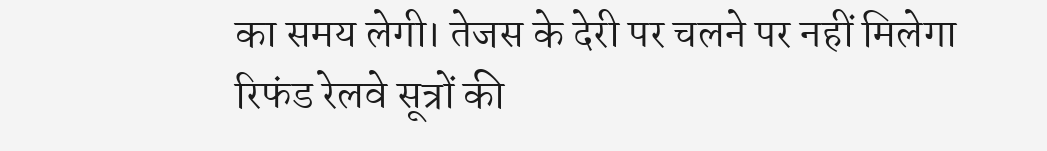का समय लेगी। तेजस के देरी पर चलने पर नहीं मिलेगा रिफंड रेलवे सूत्रों की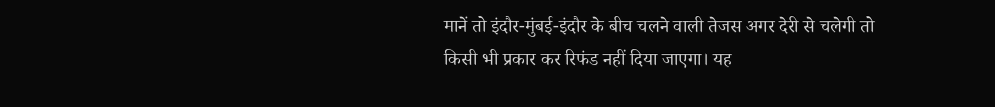मानें तो इंदौर-मुंबई-इंदौर के बीच चलने वाली तेजस अगर देरी से चलेगी तो किसी भी प्रकार कर रिफंड नहीं दिया जाएगा। यह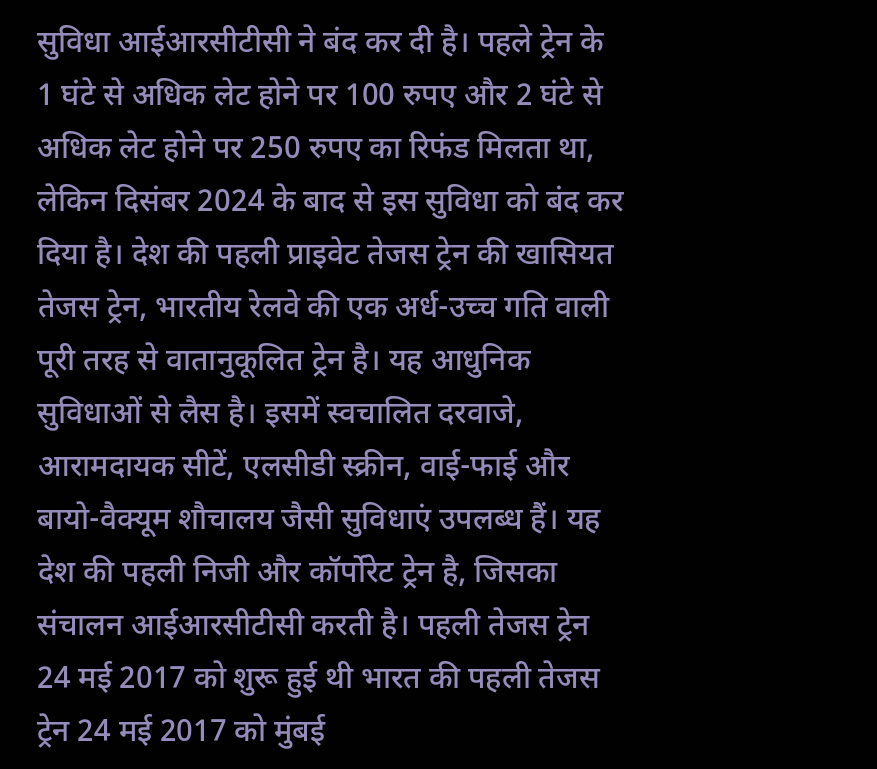सुविधा आईआरसीटीसी ने बंद कर दी है। पहले ट्रेन के 1 घंटे से अधिक लेट होने पर 100 रुपए और 2 घंटे से अधिक लेट होने पर 250 रुपए का रिफंड मिलता था, लेकिन दिसंबर 2024 के बाद से इस सुविधा को बंद कर दिया है। देश की पहली प्राइवेट तेजस ट्रेन की खासियत तेजस ट्रेन, भारतीय रेलवे की एक अर्ध-उच्च गति वाली पूरी तरह से वातानुकूलित ट्रेन है। यह आधुनिक सुविधाओं से लैस है। इसमें स्वचालित दरवाजे, आरामदायक सीटें, एलसीडी स्क्रीन, वाई-फाई और बायो-वैक्यूम शौचालय जैसी सुविधाएं उपलब्ध हैं। यह देश की पहली निजी और कॉर्पोरेट ट्रेन है, जिसका संचालन आईआरसीटीसी करती है। पहली तेजस ट्रेन 24 मई 2017 को शुरू हुई थी भारत की पहली तेजस ट्रेन 24 मई 2017 को मुंबई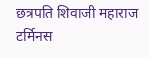छत्रपति शिवाजी महाराज टर्मिनस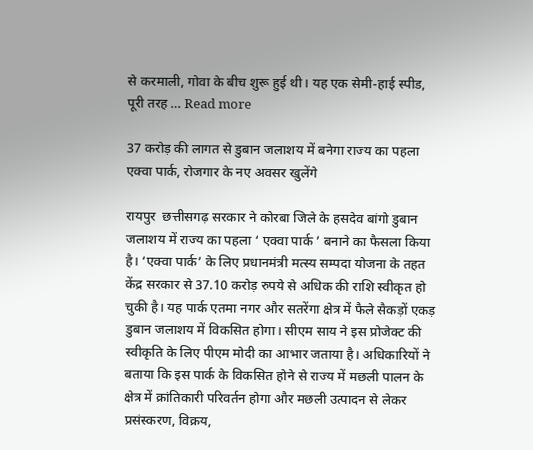से करमाली, गोवा के बीच शुरू हुई थी। यह एक सेमी-हाई स्पीड, पूरी तरह … Read more

37 करोड़ की लागत से डुबान जलाशय में बनेगा राज्य का पहला एक्वा पार्क, रोजगार के नए अवसर खुलेंगे

रायपुर  छत्तीसगढ़ सरकार ने कोरबा जिले के हसदेव बांगो डुबान जलाशय में राज्य का पहला ‘ एक्वा पार्क ’ बनाने का फैसला किया है। ‘एक्वा पार्क’ के लिए प्रधानमंत्री मत्स्य सम्पदा योजना के तहत केंद्र सरकार से 37.10 करोड़ रुपये से अधिक की राशि स्वीकृत हो चुकी है। यह पार्क एतमा नगर और सतरेंगा क्षेत्र में फैले सैकड़ों एकड़ डुबान जलाशय में विकसित होगा। सीएम साय ने इस प्रोजेक्ट की स्वीकृति के लिए पीएम मोदी का आभार जताया है। अधिकारियों ने बताया कि इस पार्क के विकसित होने से राज्य में मछली पालन के क्षेत्र में क्रांतिकारी परिवर्तन होगा और मछली उत्पादन से लेकर प्रसंस्करण, विक्रय,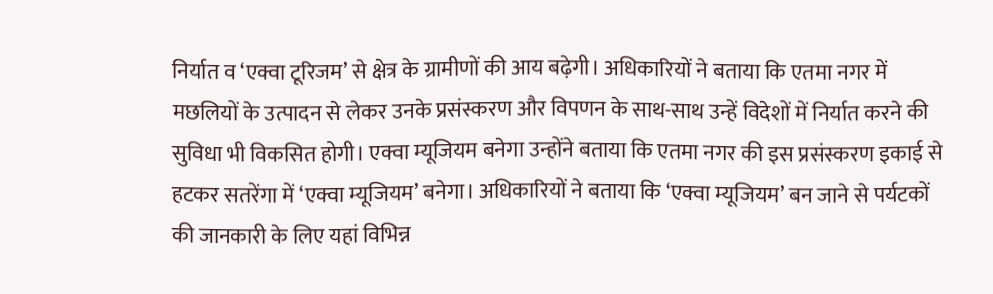निर्यात व ‘एक्वा टूरिजम’ से क्षेत्र के ग्रामीणों की आय बढ़ेगी। अधिकारियों ने बताया कि एतमा नगर में मछलियों के उत्पादन से लेकर उनके प्रसंस्करण और विपणन के साथ-साथ उन्हें विदेशों में निर्यात करने की सुविधा भी विकसित होगी। एक्वा म्यूजियम बनेगा उन्होंने बताया कि एतमा नगर की इस प्रसंस्करण इकाई से हटकर सतरेंगा में ‘एक्वा म्यूजियम’ बनेगा। अधिकारियों ने बताया कि ‘एक्वा म्यूजियम’ बन जाने से पर्यटकों की जानकारी के लिए यहां विभिन्न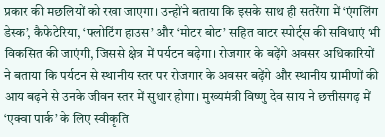प्रकार की मछलियों को रखा जाएगा। उन्होंने बताया कि इसके साथ ही सतरेंगा में ‘एंगलिंग डेस्क’, कैफेटेरिया, ‘फ्लोटिंग हाउस’ और ‘मोटर बोट’ सहित वाटर स्पोर्ट्स की सविधाएं भी विकसित की जाएंगी, जिससे क्षेत्र में पर्यटन बढ़ेगा। रोजगार के बढ़ेंगे अवसर अधिकारियों ने बताया कि पर्यटन से स्थानीय स्तर पर रोजगार के अवसर बढ़ेंगे और स्थानीय ग्रामीणों की आय बढ़ने से उनके जीवन स्तर में सुधार होगा। मुख्यमंत्री विष्णु देव साय ने छत्तीसगढ़ में ‘एक्वा पार्क’ के लिए स्वीकृति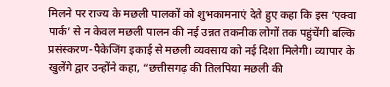मिलने पर राज्य के मछली पालकों को शुभकामनाएं देते हुए कहा कि इस ‘एक्वा पार्क’ से न केवल मछली पालन की नई उन्नत तकनीक लोगों तक पहुंचेंगी बल्कि प्रसंस्करण-पैकेजिंग इकाई से मछली व्यवसाय को नई दिशा मिलेगी। व्यापार के खुलेंगे द्वार उन्होंने कहा, “छत्तीसगढ़ की तिलपिया मछली की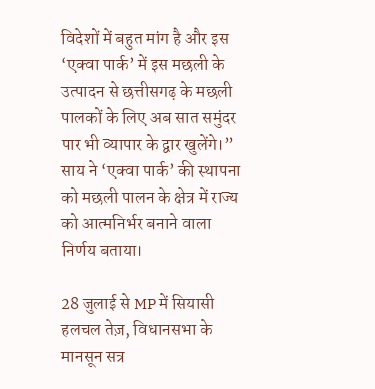विदेशों में बहुत मांग है और इस ‘एक्वा पार्क’ में इस मछली के उत्पादन से छत्तीसगढ़ के मछली पालकों के लिए अब सात समुंदर पार भी व्यापार के द्वार खुलेंगे।” साय ने ‘एक्वा पार्क’ की स्थापना को मछली पालन के क्षेत्र में राज्य को आत्मनिर्भर बनाने वाला निर्णय बताया।

28 जुलाई से MP में सियासी हलचल तेज़, विधानसभा के मानसून सत्र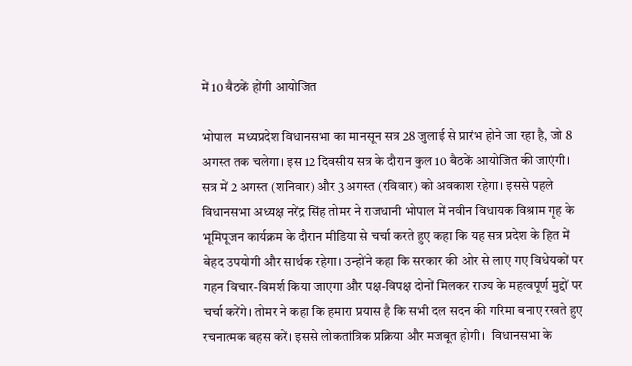में 10 बैठकें होंगी आयोजित

भोपाल  मध्यप्रदेश विधानसभा का मानसून सत्र 28 जुलाई से प्रारंभ होने जा रहा है, जो 8 अगस्त तक चलेगा। इस 12 दिवसीय सत्र के दौरान कुल 10 बैठकें आयोजित की जाएंगी। सत्र में 2 अगस्त (शनिवार) और 3 अगस्त (रविवार) को अवकाश रहेगा। इससे पहले विधानसभा अध्यक्ष नरेंद्र सिंह तोमर ने राजधानी भोपाल में नवीन विधायक विश्राम गृह के भूमिपूजन कार्यक्रम के दौरान मीडिया से चर्चा करते हुए कहा कि यह सत्र प्रदेश के हित में बेहद उपयोगी और सार्थक रहेगा। उन्होंने कहा कि सरकार की ओर से लाए गए विधेयकों पर गहन विचार-विमर्श किया जाएगा और पक्ष-विपक्ष दोनों मिलकर राज्य के महत्वपूर्ण मुद्दों पर चर्चा करेंगे। तोमर ने कहा कि हमारा प्रयास है कि सभी दल सदन की गरिमा बनाए रखते हुए रचनात्मक बहस करें। इससे लोकतांत्रिक प्रक्रिया और मजबूत होगी।  विधानसभा के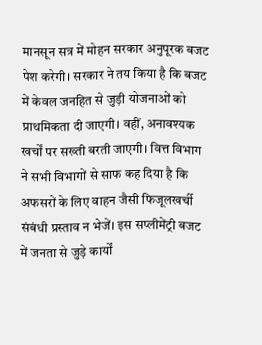मानसून सत्र में मोहन सरकार अनुपूरक बजट पेश करेगी। सरकार ने तय किया है कि बजट में केवल जनहित से जुड़ी योजनाओं को प्राथमिकता दी जाएगी। वहीं, अनावश्यक खर्चों पर सख्ती बरती जाएगी। वित्त विभाग ने सभी विभागों से साफ कह दिया है कि अफसरों के लिए वाहन जैसी फिजूलखर्ची संबंधी प्रस्ताव न भेजें। इस सप्लीमेंट्री बजट में जनता से जुड़े कार्यों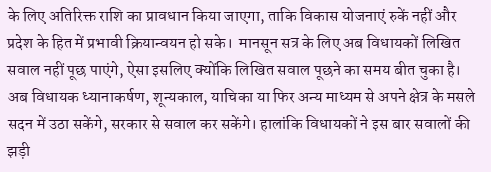के लिए अतिरिक्त राशि का प्रावधान किया जाएगा, ताकि विकास योजनाएं रुकें नहीं और प्रदेश के हित में प्रभावी क्रियान्वयन हो सके।  मानसून सत्र के लिए अब विधायकों लिखित सवाल नहीं पूछ पाएंगे, ऐसा इसलिए क्योंकि लिखित सवाल पूछने का समय बीत चुका है। अब विधायक ध्यानाकर्षण, शून्यकाल, याचिका या फिर अन्य माध्यम से अपने क्षेत्र के मसले सदन में उठा सकेंगे, सरकार से सवाल कर सकेंगे। हालांकि विधायकों ने इस बार सवालों की झड़ी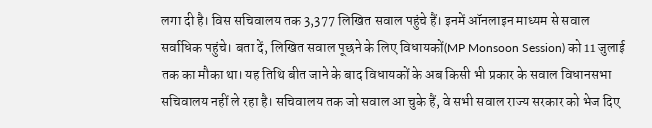लगा दी है। विस सचिवालय तक 3,377 लिखित सवाल पहुंचे हैं। इनमें ऑनलाइन माध्यम से सवाल सर्वाधिक पहुंचे। बता दें, लिखित सवाल पूछने के लिए विधायकों(MP Monsoon Session) को 11 जुलाई तक का मौका था। यह तिथि बीत जाने के बाद विधायकों के अब किसी भी प्रकार के सवाल विधानसभा सचिवालय नहीं ले रहा है। सचिवालय तक जो सवाल आ चुके हैं, वे सभी सवाल राज्य सरकार को भेज दिए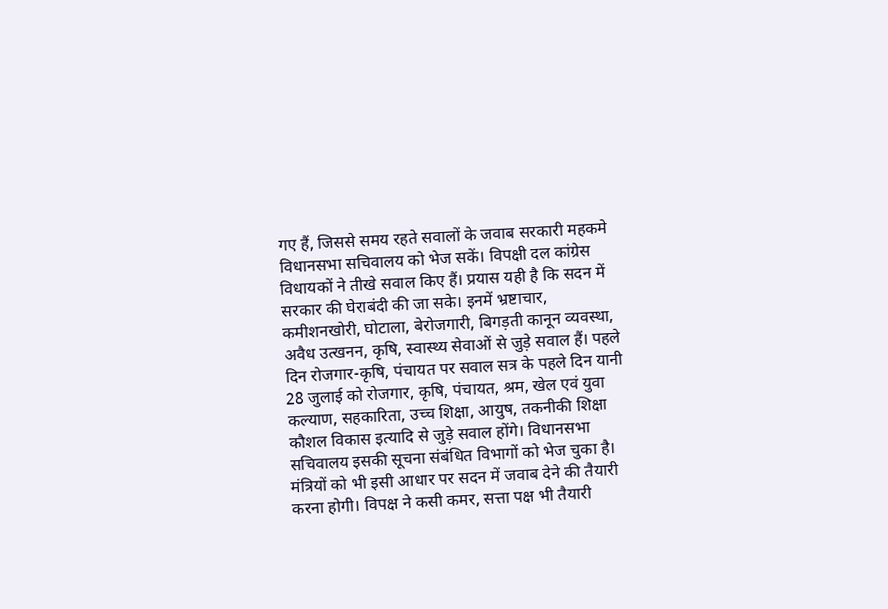गए हैं, जिससे समय रहते सवालों के जवाब सरकारी महकमे विधानसभा सचिवालय को भेज सकें। विपक्षी दल कांग्रेस विधायकों ने तीखे सवाल किए हैं। प्रयास यही है कि सदन में सरकार की घेराबंदी की जा सके। इनमें भ्रष्टाचार, कमीशनखोरी, घोटाला, बेरोजगारी, बिगड़ती कानून व्यवस्था, अवैध उत्खनन, कृषि, स्वास्थ्य सेवाओं से जुड़े सवाल हैं। पहले दिन रोजगार-कृषि, पंचायत पर सवाल सत्र के पहले दिन यानी 28 जुलाई को रोजगार, कृषि, पंचायत, श्रम, खेल एवं युवा कल्याण, सहकारिता, उच्च शिक्षा, आयुष, तकनीकी शिक्षा कौशल विकास इत्यादि से जुड़े सवाल होंगे। विधानसभा सचिवालय इसकी सूचना संबंधित विभागों को भेज चुका है। मंत्रियों को भी इसी आधार पर सदन में जवाब देने की तैयारी करना होगी। विपक्ष ने कसी कमर, सत्ता पक्ष भी तैयारी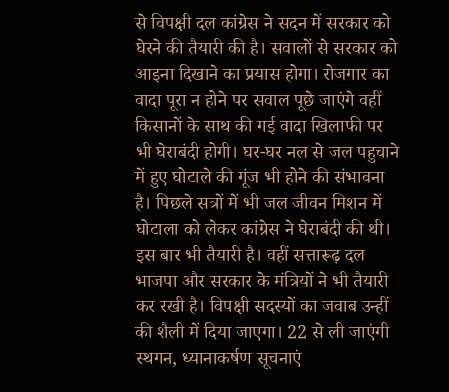से विपक्षी दल कांग्रेस ने सदन में सरकार को घेरने की तैयारी की है। सवालों से सरकार को आइना दिखाने का प्रयास होगा। रोजगार का वादा पूरा न होने पर सवाल पूछे जाएंगे वहीं किसानों के साथ की गई वादा खिलाफी पर भी घेराबंदी होगी। घर-घर नल से जल पहुचाने में हुए घोटाले की गूंज भी होने की संभावना है। पिछले सत्रों में भी जल जीवन मिशन में घोटाला को लेकर कांग्रेस ने घेराबंदी की थी। इस बार भी तैयारी है। वहीं सत्तारूढ़ दल भाजपा और सरकार के मंत्रियों ने भी तैयारी कर रखी है। विपक्षी सदस्यों का जवाब उन्हीं की शैली में दिया जाएगा। 22 से ली जाएंगी स्थगन, ध्यानाकर्षण सूचनाएं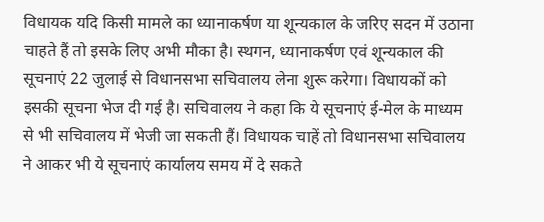विधायक यदि किसी मामले का ध्यानाकर्षण या शून्यकाल के जरिए सदन में उठाना चाहते हैं तो इसके लिए अभी मौका है। स्थगन, ध्यानाकर्षण एवं शून्यकाल की सूचनाएं 22 जुलाई से विधानसभा सचिवालय लेना शुरू करेगा। विधायकों को इसकी सूचना भेज दी गई है। सचिवालय ने कहा कि ये सूचनाएं ई-मेल के माध्यम से भी सचिवालय में भेजी जा सकती हैं। विधायक चाहें तो विधानसभा सचिवालय ने आकर भी ये सूचनाएं कार्यालय समय में दे सकते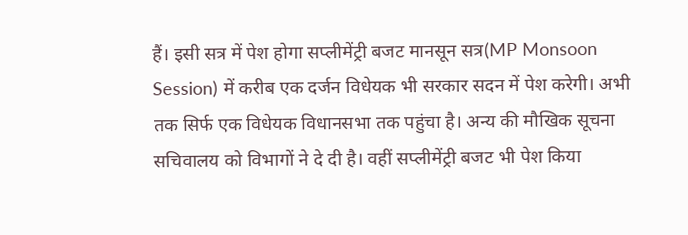हैं। इसी सत्र में पेश होगा सप्लीमेंट्री बजट मानसून सत्र(MP Monsoon Session) में करीब एक दर्जन विधेयक भी सरकार सदन में पेश करेगी। अभी तक सिर्फ एक विधेयक विधानसभा तक पहुंचा है। अन्य की मौखिक सूचना सचिवालय को विभागों ने दे दी है। वहीं सप्लीमेंट्री बजट भी पेश किया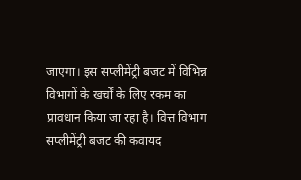जाएगा। इस सप्लीमेंट्री बजट में विभिन्न विभागों के खर्चों के लिए रकम का प्रावधान किया जा रहा है। वित्त विभाग सप्लीमेंट्री बजट की कवायद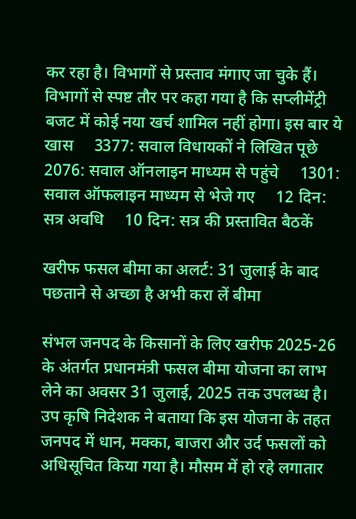कर रहा है। विभागों से प्रस्ताव मंगाए जा चुके हैं। विभागों से स्पष्ट तौर पर कहा गया है कि सप्लीमेंट्री बजट में कोई नया खर्च शामिल नहीं होगा। इस बार ये खास     3377: सवाल विधायकों ने लिखित पूछे     2076: सवाल ऑनलाइन माध्यम से पहुंचे     1301: सवाल ऑफलाइन माध्यम से भेजे गए     12 दिन: सत्र अवधि     10 दिन: सत्र की प्रस्तावित बैठकें

खरीफ फसल बीमा का अलर्ट: 31 जुलाई के बाद पछताने से अच्छा है अभी करा लें बीमा

संभल जनपद के किसानों के लिए खरीफ 2025-26 के अंतर्गत प्रधानमंत्री फसल बीमा योजना का लाभ लेने का अवसर 31 जुलाई, 2025 तक उपलब्ध है। उप कृषि निदेशक ने बताया कि इस योजना के तहत जनपद में धान, मक्का, बाजरा और उर्द फसलों को अधिसूचित किया गया है। मौसम में हो रहे लगातार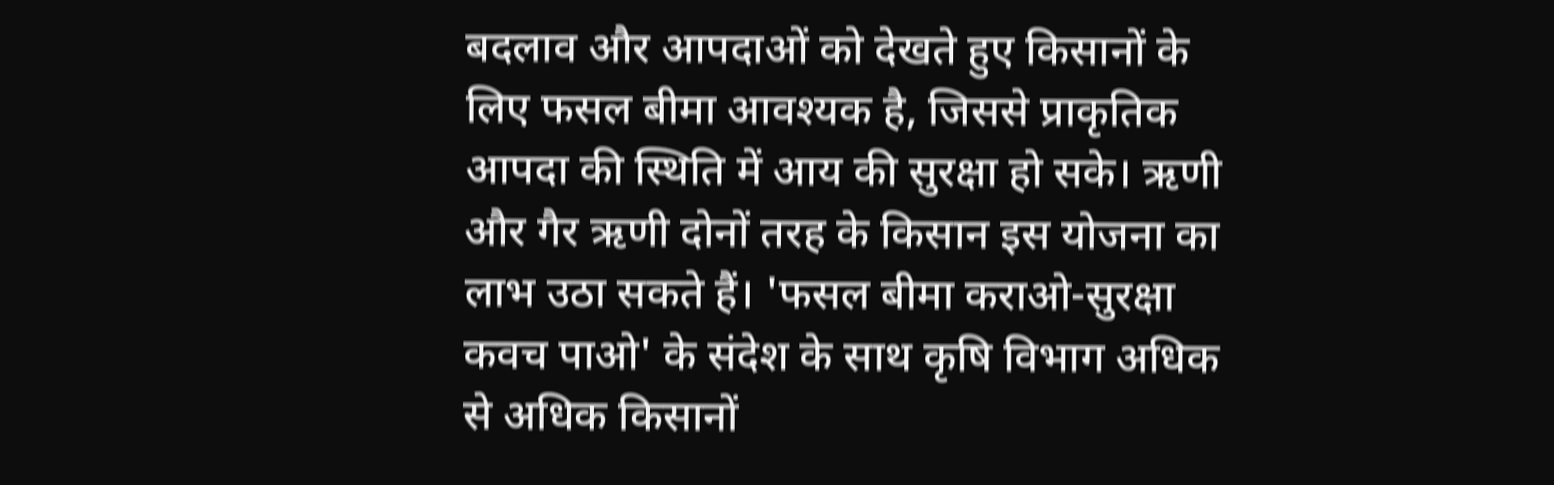बदलाव और आपदाओं को देखते हुए किसानों के लिए फसल बीमा आवश्यक है, जिससे प्राकृतिक आपदा की स्थिति में आय की सुरक्षा हो सके। ऋणी और गैर ऋणी दोनों तरह के किसान इस योजना का लाभ उठा सकते हैं। 'फसल बीमा कराओ-सुरक्षा कवच पाओ' के संदेश के साथ कृषि विभाग अधिक से अधिक किसानों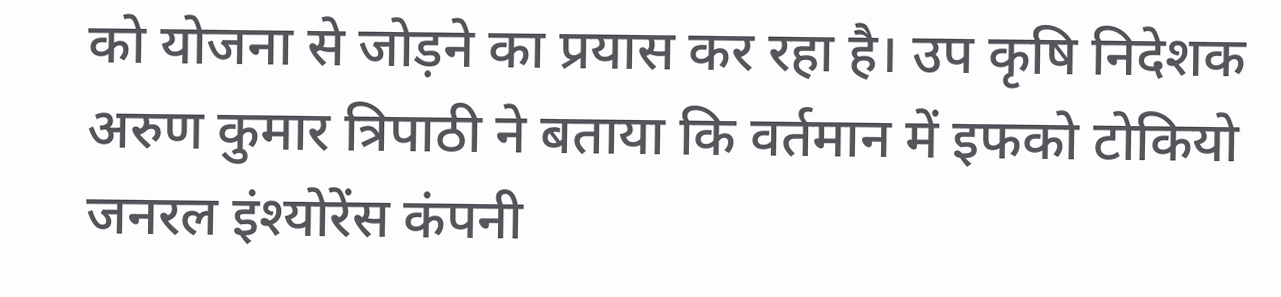को योजना से जोड़ने का प्रयास कर रहा है। उप कृषि निदेशक अरुण कुमार त्रिपाठी ने बताया कि वर्तमान में इफको टोकियो जनरल इंश्योरेंस कंपनी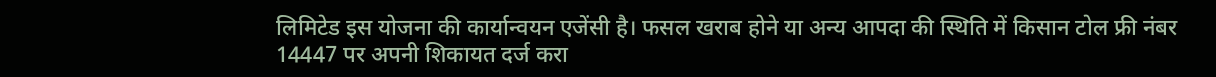लिमिटेड इस योजना की कार्यान्वयन एजेंसी है। फसल खराब होने या अन्य आपदा की स्थिति में किसान टोल फ्री नंबर 14447 पर अपनी शिकायत दर्ज करा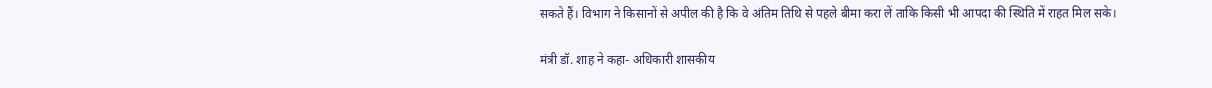सकते हैं। विभाग ने किसानों से अपील की है कि वे अंतिम तिथि से पहले बीमा करा लें ताकि किसी भी आपदा की स्थिति में राहत मिल सके।

मंत्री डॉ. शाह ने कहा- अधिकारी शासकीय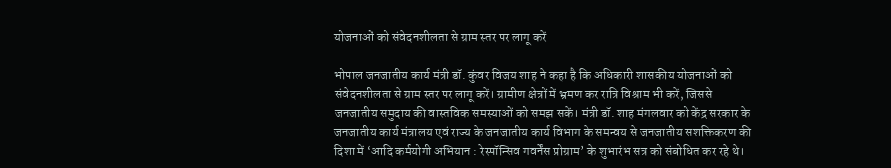योजनाओं को संवेदनशीलता से ग्राम स्तर पर लागू करें

भोपाल जनजातीय कार्य मंत्री डॉ. कुंवर विजय शाह ने कहा है कि अधिकारी शासकीय योजनाओं को संवेदनशीलता से ग्राम स्तर पर लागू करें। ग्रामीण क्षेत्रों में भ्रमण कर रात्रि विश्राम भी करें, जिससे जनजातीय समुदाय की वास्तविक समस्याओं को समझ सकें। मंत्री डॉ. शाह मंगलवार को केंद्र सरकार के जनजातीय कार्य मंत्रालय एवं राज्य के जनजातीय कार्य विभाग के समन्वय से जनजातीय सशक्तिकरण की दिशा में ‘आदि कर्मयोगी अभियान : रेस्पॉन्सिव गवर्नेंस प्रोग्राम’ के शुभारंभ सत्र को संबोधित कर रहे थे।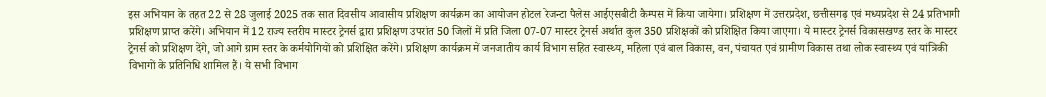इस अभियान के तहत 22 से 28 जुलाई 2025 तक सात दिवसीय आवासीय प्रशिक्षण कार्यक्रम का आयोजन होटल रेजन्टा पैलेस आईएसबीटी कैम्पस में किया जायेगा। प्रशिक्षण में उत्तरप्रदेश, छत्तीसगढ़ एवं मध्यप्रदेश से 24 प्रतिभागी प्रशिक्षण प्राप्त करेंगे। अभियान में 12 राज्य स्तरीय मास्टर ट्रेनर्स द्वारा प्रशिक्षण उपरांत 50 जिलों में प्रति जिला 07-07 मास्टर ट्रेनर्स अर्थात कुल 350 प्रशिक्षकों को प्रशिक्षित किया जाएगा। ये मास्टर ट्रेनर्स विकासखण्ड स्तर के मास्टर ट्रेनर्स को प्रशिक्षण देंगे, जो आगे ग्राम स्तर के कर्मयोगियों को प्रशिक्षित करेंगे। प्रशिक्षण कार्यक्रम में जनजातीय कार्य विभाग सहित स्वास्थ्य, महिला एवं बाल विकास, वन, पंचायत एवं ग्रामीण विकास तथा लोक स्वास्थ्य एवं यांत्रिकी विभागों के प्रतिनिधि शामिल हैं। ये सभी विभाग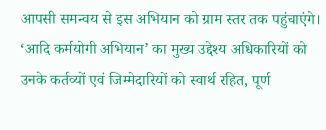आपसी समन्वय से इस अभियान को ग्राम स्तर तक पहुंचाएंगे। ‘आदि कर्मयोगी अभियान’ का मुख्य उद्देश्य अधिकारियों को उनके कर्तव्यों एवं जिम्मेदारियों को स्वार्थ रहित, पूर्ण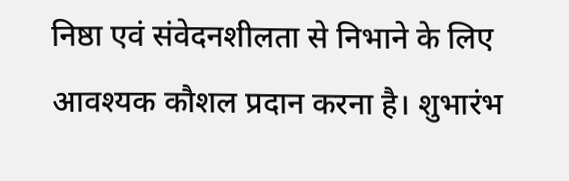निष्ठा एवं संवेदनशीलता से निभाने के लिए आवश्यक कौशल प्रदान करना है। शुभारंभ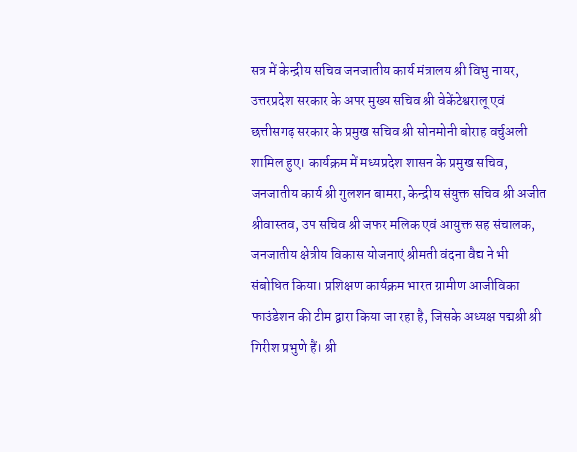सत्र में केन्द्रीय सचिव जनजातीय कार्य मंत्रालय श्री विभु नायर, उत्तरप्रदेश सरकार के अपर मुख्य सचिव श्री वेकेंटेश्वरालू एवं छत्तीसगढ़ सरकार के प्रमुख सचिव श्री सोनमोनी बोराह वर्चुअली शामिल हुए। कार्यक्रम में मध्यप्रदेश शासन के प्रमुख सचिव, जनजातीय कार्य श्री गुलशन बामरा, केन्द्रीय संयुक्त सचिव श्री अजीत श्रीवास्तव, उप सचिव श्री जफर मलिक एवं आयुक्त सह संचालक, जनजातीय क्षेत्रीय विकास योजनाएं श्रीमती वंदना वैद्य ने भी संबोधित किया। प्रशिक्षण कार्यक्रम भारत ग्रामीण आजीविका फाउंडेशन की टीम द्वारा किया जा रहा है, जिसके अध्यक्ष पद्मश्री श्री गिरीश प्रभुणे हैं। श्री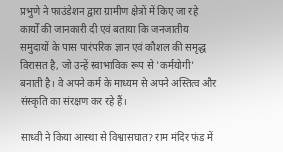प्रभुणे ने फाउंडेशन द्वारा ग्रामीण क्षेत्रों में किए जा रहे कार्यों की जानकारी दी एवं बताया कि जनजातीय समुदायों के पास पारंपरिक ज्ञान एवं कौशल की समृद्ध विरासत है, जो उन्हें स्वाभाविक रूप से 'कर्मयोगी' बनाती है। वे अपने कर्म के माध्यम से अपने अस्तित्व और संस्कृति का संरक्षण कर रहे हैं।

साध्वी ने किया आस्था से विश्वासघात? राम मंदिर फंड में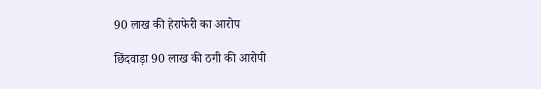90 लाख की हेराफेरी का आरोप

छिंदवाड़ा 90 लाख की ठगी की आरोपी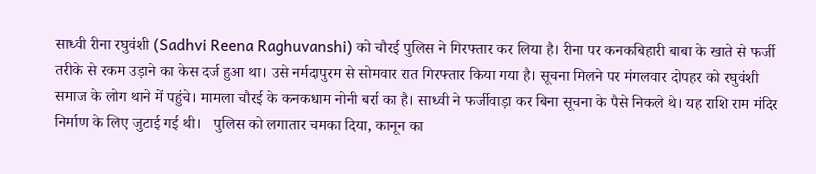साध्वी रीना रघुवंशी (Sadhvi Reena Raghuvanshi) को चौरई पुलिस ने गिरफ्तार कर लिया है। रीना पर कनकबिहारी बाबा के खाते से फर्जी तरीके से रकम उड़ाने का केस दर्ज हुआ था। उसे नर्मदापुरम से सोमवार रात गिरफ्तार किया गया है। सूचना मिलने पर मंगलवार दोपहर को रघुवंशी समाज के लोग थाने में पहुंचे। मामला चौरई के कनकधाम नोनी बर्रा का है। साध्वी ने फर्जीवाड़ा कर बिना सूचना के पैसे निकले थे। यह राशि राम मंदिर निर्माण के लिए जुटाई गई थी।   पुलिस को लगातार चमका दिया, कानून का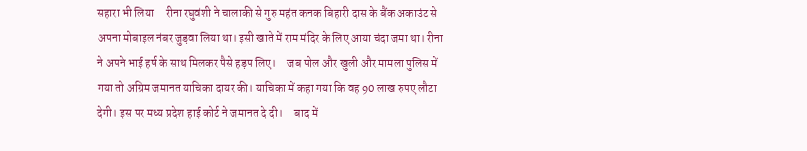सहारा भी लिया     रीना रघुवंशी ने चालाकी से गुरु महंत कनक बिहारी दास के बैंक अकाउंट से अपना मोबाइल नंबर जुड़वा लिया था। इसी खाते में राम मंदिर के लिए आया चंदा जमा था। रीना ने अपने भाई हर्ष के साथ मिलकर पैसे हड़प लिए।     जब पोल और खुली और मामला पुलिस में गया तो अग्रिम जमानत याचिका दायर की। याचिका में कहा गया कि वह 90 लाख रुपए लौटा देगी। इस पर मध्य प्रदेश हाई कोर्ट ने जमानत दे दी।     बाद में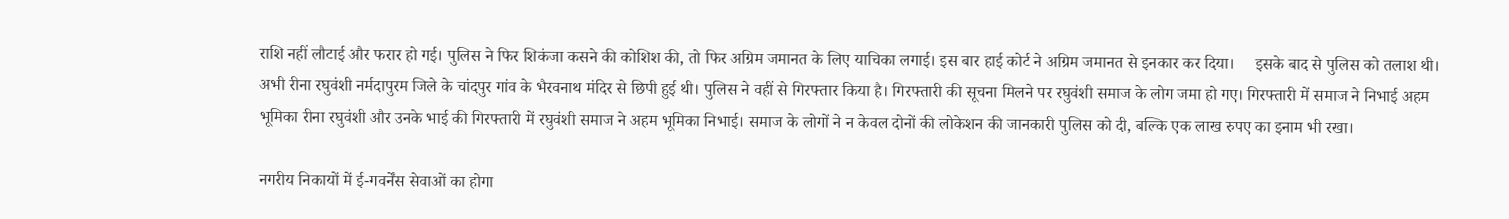राशि नहीं लौटाई और फरार हो गई। पुलिस ने फिर शिकंजा कसने की कोशिश की, तो फिर अग्रिम जमानत के लिए याचिका लगाई। इस बार हाई कोर्ट ने अग्रिम जमानत से इनकार कर दिया।     इसके बाद से पुलिस को तलाश थी। अभी रीना रघुवंशी नर्मदापुरम जिले के चांदपुर गांव के भैरवनाथ मंदिर से छिपी हुई थी। पुलिस ने वहीं से गिरफ्तार किया है। गिरफ्तारी की सूचना मिलने पर रघुवंशी समाज के लोग जमा हो गए। गिरफ्तारी में समाज ने निभाई अहम भूमिका रीना रघुवंशी और उनके भाई की गिरफ्तारी में रघुवंशी समाज ने अहम भूमिका निभाई। समाज के लोगों ने न केवल दोनों की लोकेशन की जानकारी पुलिस को दी, बल्कि एक लाख रुपए का इनाम भी रखा।

नगरीय निकायों में ई-गवर्नेंस सेवाओं का होगा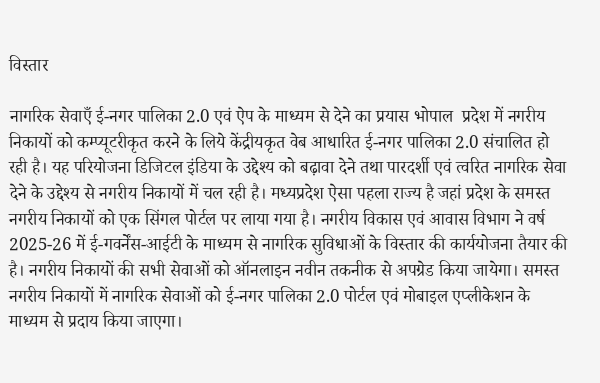विस्तार

नागरिक सेवाएँ ई-नगर पालिका 2.0 एवं ऐप के माध्यम से देने का प्रयास भोपाल  प्रदेश में नगरीय निकायों को कम्प्यूटरीकृत करने के लिये केंद्रीयकृत वेब आधारित ई-नगर पालिका 2.0 संचालित हो रही है। यह परियोजना डिजिटल इंडिया के उद्देश्य को बढ़ावा देने तथा पारदर्शी एवं त्वरित नागरिक सेवा देने के उद्देश्य से नगरीय निकायों में चल रही है। मध्यप्रदेश ऐसा पहला राज्य है जहां प्रदेश के समस्त नगरीय निकायों को एक सिंगल पोर्टल पर लाया गया है। नगरीय विकास एवं आवास विभाग ने वर्ष 2025-26 में ई-गवर्नेंस-आईटी के माध्यम से नागरिक सुविधाओं के विस्तार की कार्ययोजना तैयार की है। नगरीय निकायों की सभी सेवाओं को ऑनलाइन नवीन तकनीक से अपग्रेड किया जायेगा। समस्त नगरीय निकायों में नागरिक सेवाओं को ई-नगर पालिका 2.0 पोर्टल एवं मोबाइल एप्लीकेशन के माध्यम से प्रदाय किया जाएगा।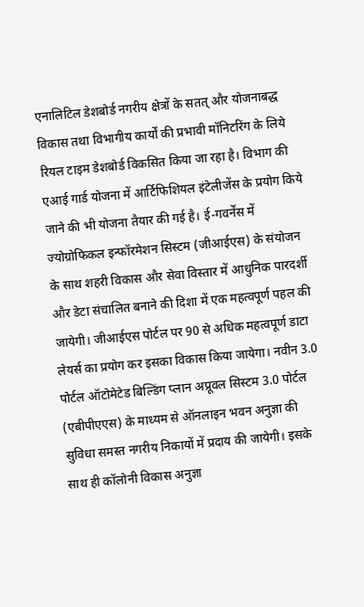एनालिटिल डेशबोर्ड नगरीय क्षेत्रों के सतत् और योजनाबद्ध विकास तथा विभागीय कार्यों की प्रभावी मॉनिटरिंग के लिये रियल टाइम डेशबोर्ड विकसित किया जा रहा है। विभाग की एआई गार्ड योजना में आर्टिफिशियल इंटेलीजेंस के प्रयोग किये जाने की भी योजना तैयार की गई है। ई-गवर्नेंस में ज्योग्रोफिकल इन्फॉरमेशन सिस्टम (जीआईएस) के संयोजन के साथ शहरी विकास और सेवा विस्तार में आधुनिक पारदर्शी और डेटा संचालित बनाने की दिशा में एक महत्वपूर्ण पहल की जायेगी। जीआईएस पोर्टल पर 90 से अधिक महत्वपूर्ण डाटा लेयर्स का प्रयोग कर इसका विकास किया जायेगा। नवीन 3.0 पोर्टल ऑटोमेटेड बिल्डिंग प्लान अप्रूवल सिस्टम 3.0 पोर्टल (एबीपीएएस) के माध्यम से ऑनलाइन भवन अनुज्ञा की सुविधा समस्त नगरीय निकायों में प्रदाय की जायेगी। इसके साथ ही कॉलोनी विकास अनुज्ञा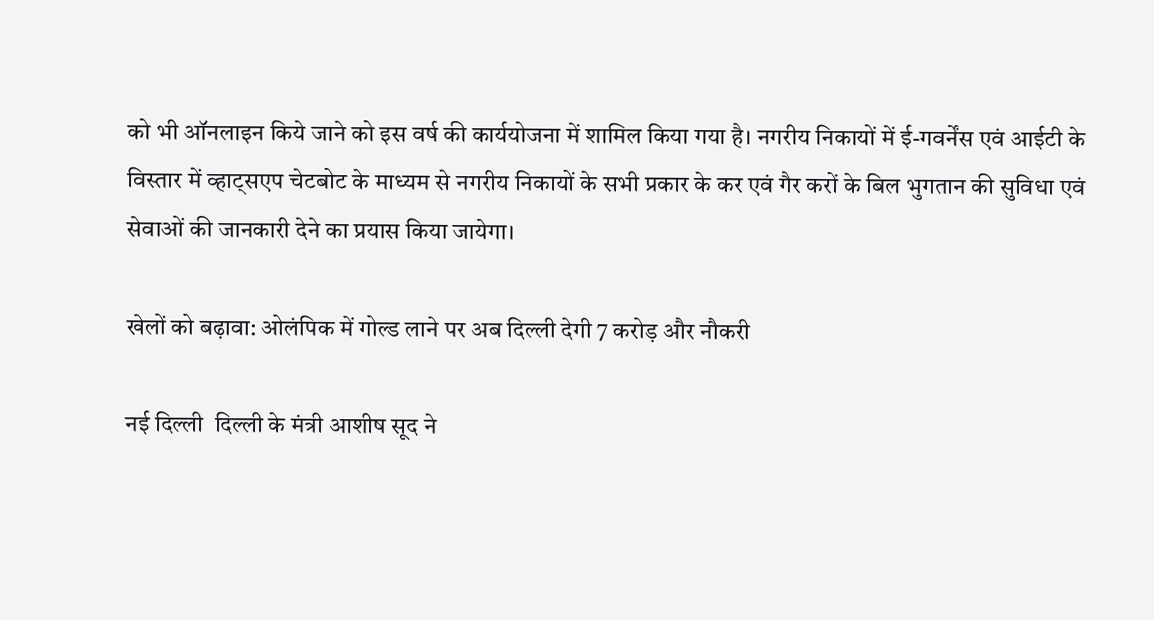को भी ऑनलाइन किये जाने को इस वर्ष की कार्ययोजना में शामिल किया गया है। नगरीय निकायों में ई-गवर्नेंस एवं आईटी के विस्तार में व्हाट्सएप चेटबोट के माध्यम से नगरीय निकायों के सभी प्रकार के कर एवं गैर करों के बिल भुगतान की सुविधा एवं सेवाओं की जानकारी देने का प्रयास किया जायेगा।

खेलों को बढ़ावा: ओलंपिक में गोल्ड लाने पर अब दिल्ली देगी 7 करोड़ और नौकरी

नई दिल्ली  दिल्ली के मंत्री आशीष सूद ने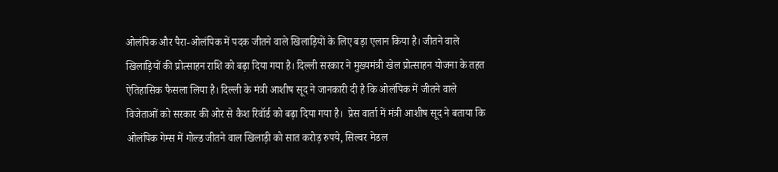ओलंपिक और पैरा-ओलंपिक में पदक जीतने वाले खिलाड़ियों के लिए बड़ा एलान किया है। जीतने वाले खिलाड़ियों की प्रोत्साहन राशि को बढ़ा दिया गया है। दिल्ली सरकार ने मुख्यमंत्री खेल प्रोत्साहन योजना के तहत ऐतिहासिक फैसला लिया है। दिल्ली के मंत्री आशीष सूद ने जानकारी दी है कि ओलंपिक में जीतने वाले विजेताओं को सरकार की ओर से कैश रिवॉर्ड को बढ़ा दिया गया है।  प्रेस वार्ता में मंत्री आशीष सूद ने बताया कि ओलंपिक गेम्स में गोल्ड जीतने वाल खिलाड़ी को सात करोड़ रुपये, सिल्वर मेडल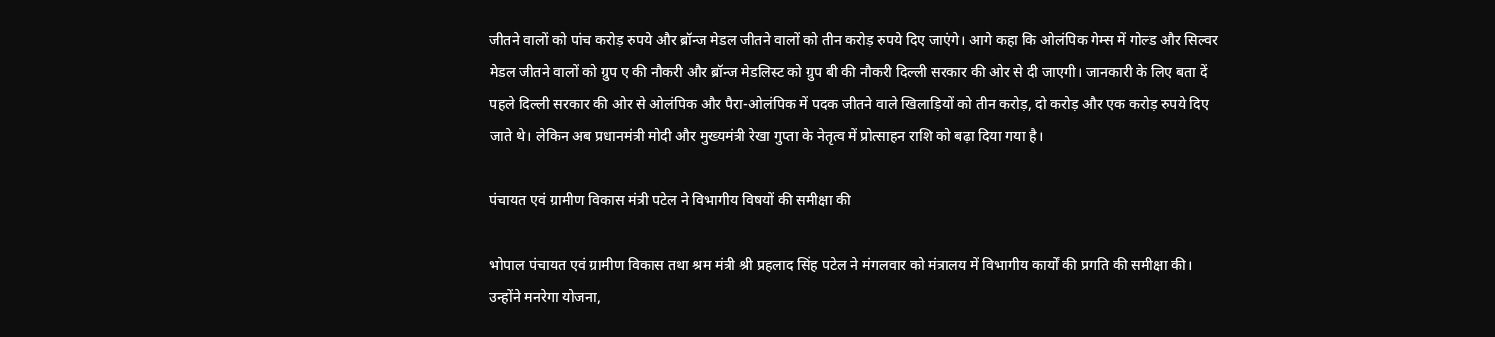जीतने वालों को पांच करोड़ रुपये और ब्रॉन्ज मेडल जीतने वालों को तीन करोड़ रुपये दिए जाएंगे। आगे कहा कि ओलंपिक गेम्स में गोल्ड और सिल्वर मेडल जीतने वालों को ग्रुप ए की नौकरी और ब्रॉन्ज मेडलिस्ट को ग्रुप बी की नौकरी दिल्ली सरकार की ओर से दी जाएगी। जानकारी के लिए बता दें पहले दिल्ली सरकार की ओर से ओलंपिक और पैरा-ओलंपिक में पदक जीतने वाले खिलाड़ियों को तीन करोड़, दो करोड़ और एक करोड़ रुपये दिए जाते थे। लेकिन अब प्रधानमंत्री मोदी और मुख्यमंत्री रेखा गुप्ता के नेतृत्व में प्रोत्साहन राशि को बढ़ा दिया गया है।

पंचायत एवं ग्रामीण विकास मंत्री पटेल ने विभागीय विषयों की समीक्षा की

भोपाल पंचायत एवं ग्रामीण विकास तथा श्रम मंत्री श्री प्रहलाद सिंह पटेल ने मंगलवार को मंत्रालय में विभागीय कार्यों की प्रगति की समीक्षा की। उन्होंने मनरेगा योजना,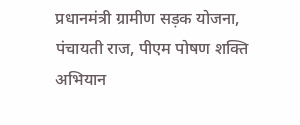प्रधानमंत्री ग्रामीण सड़क योजना, पंचायती राज, पीएम पोषण शक्ति अभियान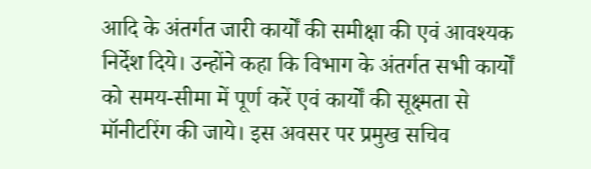आदि के अंतर्गत जारी कार्यों की समीक्षा की एवं आवश्यक निर्देश दिये। उन्होंने कहा कि विभाग के अंतर्गत सभी कार्यों को समय-सीमा में पूर्ण करें एवं कार्यों की सूक्ष्मता से मॉनीटरिंग की जाये। इस अवसर पर प्रमुख सचिव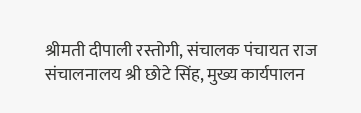श्रीमती दीपाली रस्तोगी, संचालक पंचायत राज संचालनालय श्री छोटे सिंह, मुख्य कार्यपालन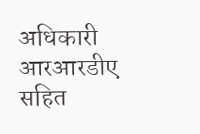अधिकारी आरआरडीए सहित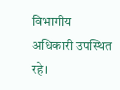विभागीय अधिकारी उपस्थित रहे।